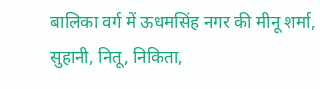बालिका वर्ग में ऊधमसिंह नगर की मीनू शर्मा, सुहानी, नितू, निकिता,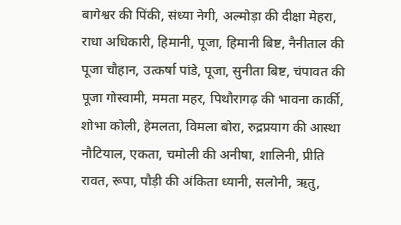बागेश्वर की पिंकी, संध्या नेगी, अल्मोड़ा की दीक्षा मेहरा, राधा अधिकारी, हिमानी, पूजा, हिमानी बिष्ट, नैनीताल की पूजा चौहान, उत्कर्षा पांडे, पूजा, सुनीता बिष्ट, चंपावत की पूजा गोस्वामी, ममता महर, पिथौरागढ़ की भावना कार्की, शोभा कोली, हेमलता, विमला बोरा, रुद्रप्रयाग की आस्था नौटियाल, एकता, चमोली की अनीषा, शालिनी, प्रीति रावत, रूपा, पौड़ी की अंकिता ध्यानी, सलोनी, ऋतु,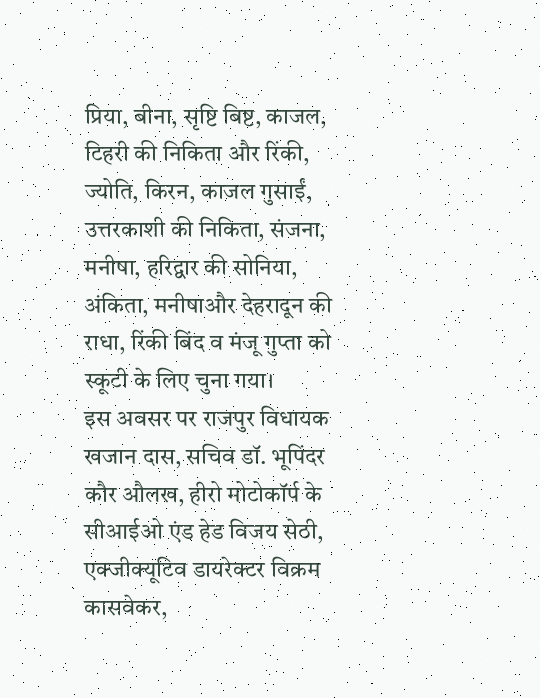प्रिया, बीना, सृष्टि बिष्ट, काजल, टिहरी की निकिता और रिंकी, ज्योति, किरन, काजल गुसाईं, उत्तरकाशी की निकिता, संजना, मनीषा, हरिद्वार की सोनिया, अंकिता, मनीषाऔर देहरादून की राधा, रिंकी बिंद व मंजू गुप्ता को स्कूटी के लिए चुना गया।
इस अवसर पर राजपुर विधायक खजान दास, सचिव डॉ. भूपिंदर कौर औलख, हीरो मोटोकॉर्प के सीआईओ एंड हेड विजय सेठी, एक्जीक्यूटिव डायरेक्टर विक्रम कासवेकर,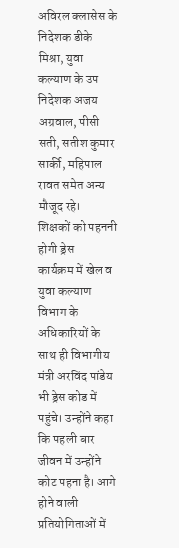अविरल क्लासेस के निदेशक डीके मिश्रा, युवा कल्याण के उप निदेशक अजय अग्रवाल, पीसी सती, सतीश कुमार सार्की, महिपाल रावत समेत अन्य मौजूद रहे।
शिक्षकों को पहननी होगी ड्रेस
कार्यक्रम में खेल व युवा कल्याण विभाग के अधिकारियों के साथ ही विभागीय मंत्री अरविंद पांडेय भी ड्रेस कोड में पहुंचे। उन्होंने कहा कि पहली बार जीवन में उन्होंने कोट पहना है। आगे होने वाली प्रतियोगिताओं में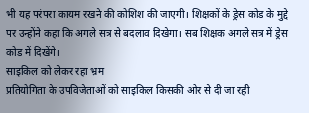भी यह परंपरा कायम रखने की कोशिश की जाएगी। शिक्षकों के ड्रेस कोड के मुद्दे पर उन्होंने कहा कि अगले सत्र से बदलाव दिखेगा। सब शिक्षक अगले सत्र में ड्रेस कोड में दिखेंगे।
साइकिल को लेकर रहा भ्रम
प्रतियोगिता के उपविजेताओं को साइकिल किसकी ओर से दी जा रही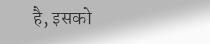है, इसको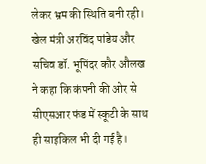लेकर भ्रम की स्थिति बनी रही। खेल मंत्री अरविंद पांडेय और सचिव डॉ. भूपिंदर कौर औलख ने कहा कि कंपनी की ओर से सीएसआर फंड में स्कूटी के साथ ही साइकिल भी दी गई है।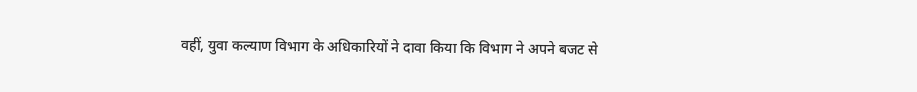वहीं, युवा कल्याण विभाग के अधिकारियों ने दावा किया कि विभाग ने अपने बजट से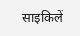साइकिलें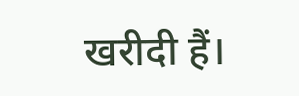खरीदी हैं।